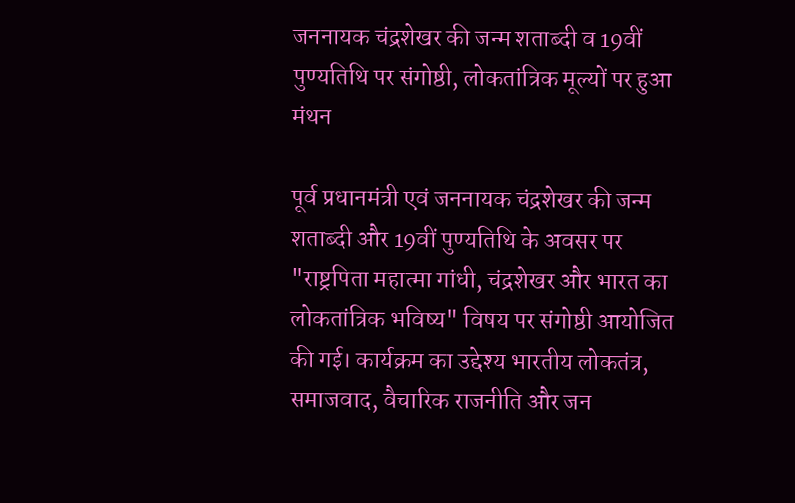जननायक चंद्रशेखर की जन्म शताब्दी व 19वीं पुण्यतिथि पर संगोष्ठी, लोकतांत्रिक मूल्यों पर हुआ मंथन

पूर्व प्रधानमंत्री एवं जननायक चंद्रशेखर की जन्म शताब्दी और 19वीं पुण्यतिथि के अवसर पर "राष्ट्रपिता महात्मा गांधी, चंद्रशेखर और भारत का लोकतांत्रिक भविष्य" विषय पर संगोष्ठी आयोजित की गई। कार्यक्रम का उद्देश्य भारतीय लोकतंत्र, समाजवाद, वैचारिक राजनीति और जन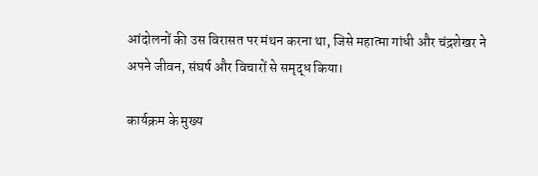आंदोलनों की उस विरासत पर मंथन करना था, जिसे महात्मा गांधी और चंद्रशेखर ने अपने जीवन, संघर्ष और विचारों से समृद्ध किया।

कार्यक्रम के मुख्य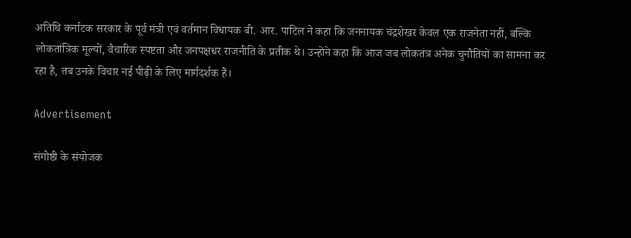अतिथि कर्नाटक सरकार के पूर्व मंत्री एवं वर्तमान विधायक बी. आर. पाटिल ने कहा कि जननायक चंद्रशेखर केवल एक राजनेता नहीं, बल्कि लोकतांत्रिक मूल्यों, वैचारिक स्पष्टता और जनपक्षधर राजनीति के प्रतीक थे। उन्होंने कहा कि आज जब लोकतंत्र अनेक चुनौतियों का सामना कर रहा है, तब उनके विचार नई पीढ़ी के लिए मार्गदर्शक हैं।

Advertisement

संगोष्ठी के संयोजक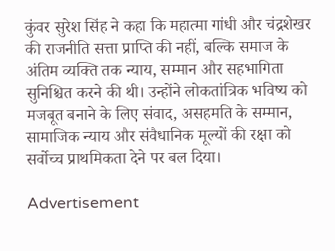कुंवर सुरेश सिंह ने कहा कि महात्मा गांधी और चंद्रशेखर की राजनीति सत्ता प्राप्ति की नहीं, बल्कि समाज के अंतिम व्यक्ति तक न्याय, सम्मान और सहभागिता सुनिश्चित करने की थी। उन्होंने लोकतांत्रिक भविष्य को मजबूत बनाने के लिए संवाद, असहमति के सम्मान, सामाजिक न्याय और संवैधानिक मूल्यों की रक्षा को सर्वोच्च प्राथमिकता देने पर बल दिया।

Advertisement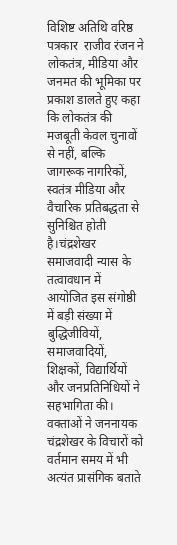विशिष्ट अतिथि वरिष्ठ पत्रकार  राजीव रंजन ने लोकतंत्र, मीडिया और जनमत की भूमिका पर प्रकाश डालते हुए कहा कि लोकतंत्र की मजबूती केवल चुनावों से नहीं, बल्कि जागरूक नागरिकों, स्वतंत्र मीडिया और वैचारिक प्रतिबद्धता से सुनिश्चित होती है।चंद्रशेखर समाजवादी न्यास के तत्वावधान में आयोजित इस संगोष्ठी में बड़ी संख्या में बुद्धिजीवियों, समाजवादियों, शिक्षकों, विद्यार्थियों और जनप्रतिनिधियों ने सहभागिता की। वक्ताओं ने जननायक चंद्रशेखर के विचारों को वर्तमान समय में भी अत्यंत प्रासंगिक बताते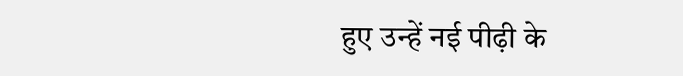हुए उन्हें नई पीढ़ी के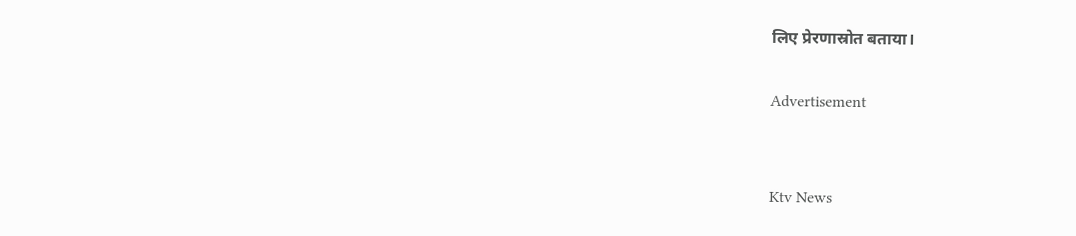लिए प्रेरणास्रोत बताया।

Advertisement


Ktv News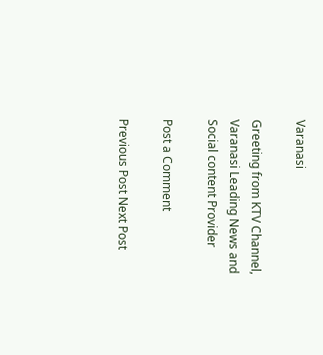Varanasi

Greeting from KTV Channel, Varanasi Leading News and Social content Provider

Post a Comment

Previous Post Next Post